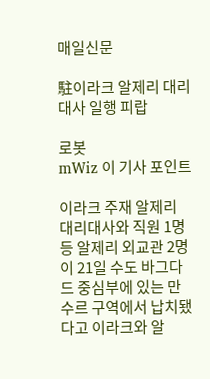매일신문

駐이라크 알제리 대리대사 일행 피랍

로봇
mWiz 이 기사 포인트

이라크 주재 알제리 대리대사와 직원 1명 등 알제리 외교관 2명이 21일 수도 바그다드 중심부에 있는 만수르 구역에서 납치됐다고 이라크와 알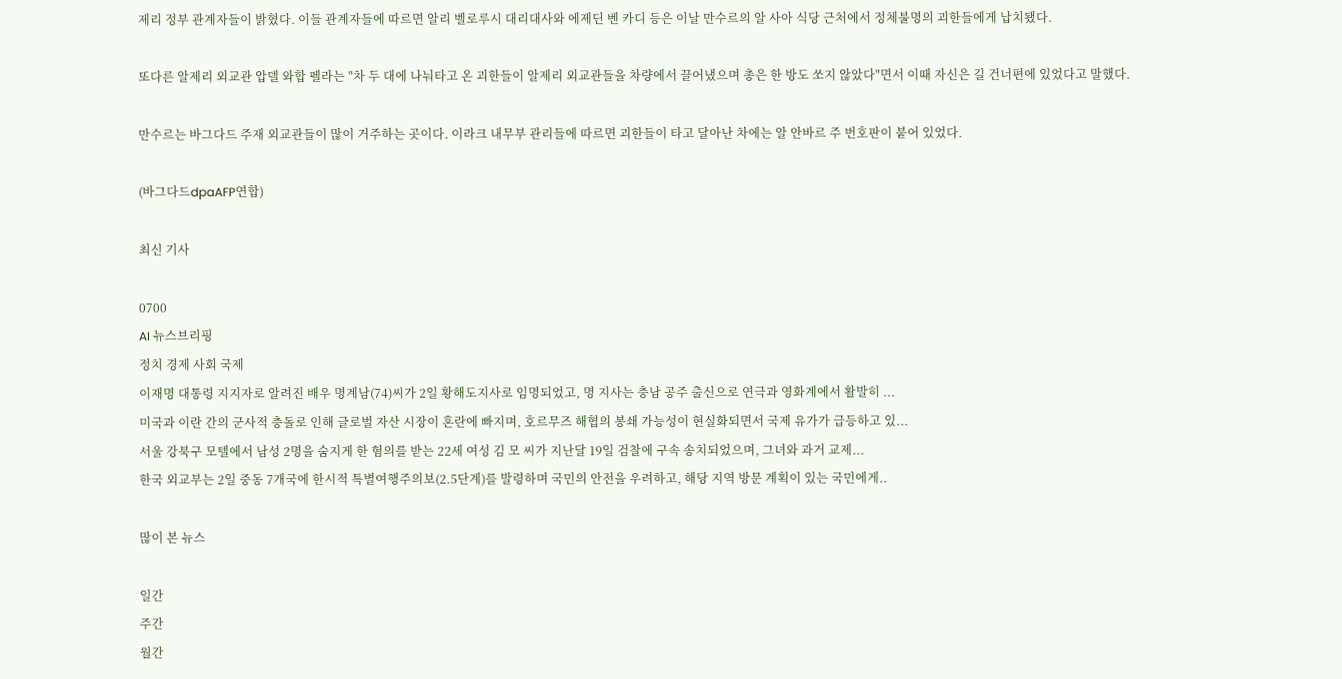제리 정부 관계자들이 밝혔다. 이들 관계자들에 따르면 알리 벨로루시 대리대사와 에제딘 벤 카디 등은 이날 만수르의 알 사아 식당 근처에서 정체불명의 괴한들에게 납치됐다.

또다른 알제리 외교관 압델 와합 펠라는 "차 두 대에 나눠타고 온 괴한들이 알제리 외교관들을 차량에서 끌어냈으며 총은 한 방도 쏘지 않았다"면서 이때 자신은 길 건너편에 있었다고 말했다.

만수르는 바그다드 주재 외교관들이 많이 거주하는 곳이다. 이라크 내무부 관리들에 따르면 괴한들이 타고 달아난 차에는 알 안바르 주 번호판이 붙어 있었다.

(바그다드dpaAFP연합)

최신 기사

0700
AI 뉴스브리핑
정치 경제 사회 국제
이재명 대통령 지지자로 알려진 배우 명계남(74)씨가 2일 황해도지사로 임명되었고, 명 지사는 충남 공주 출신으로 연극과 영화계에서 활발히 ...
미국과 이란 간의 군사적 충돌로 인해 글로벌 자산 시장이 혼란에 빠지며, 호르무즈 해협의 봉쇄 가능성이 현실화되면서 국제 유가가 급등하고 있...
서울 강북구 모텔에서 남성 2명을 숨지게 한 혐의를 받는 22세 여성 김 모 씨가 지난달 19일 검찰에 구속 송치되었으며, 그녀와 과거 교제...
한국 외교부는 2일 중동 7개국에 한시적 특별여행주의보(2.5단계)를 발령하며 국민의 안전을 우려하고, 해당 지역 방문 계획이 있는 국민에게..

많이 본 뉴스

일간
주간
월간